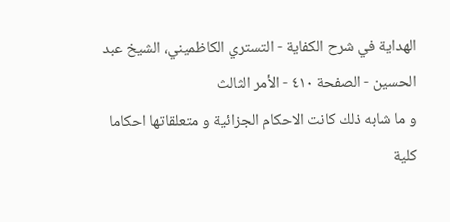الهداية في شرح الكفاية - التستري الكاظميني، الشيخ عبد الحسين - الصفحة ٤١٠ - الأمر الثالث
و ما شابه ذلك كانت الاحكام الجزائية و متعلقاتها احكاما كلية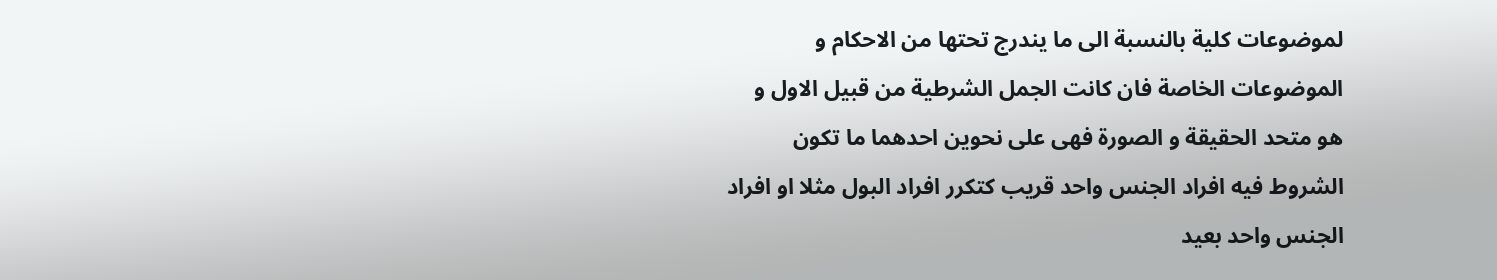لموضوعات كلية بالنسبة الى ما يندرج تحتها من الاحكام و الموضوعات الخاصة فان كانت الجمل الشرطية من قبيل الاول و هو متحد الحقيقة و الصورة فهى على نحوين احدهما ما تكون الشروط فيه افراد الجنس واحد قريب كتكرر افراد البول مثلا او افراد الجنس واحد بعيد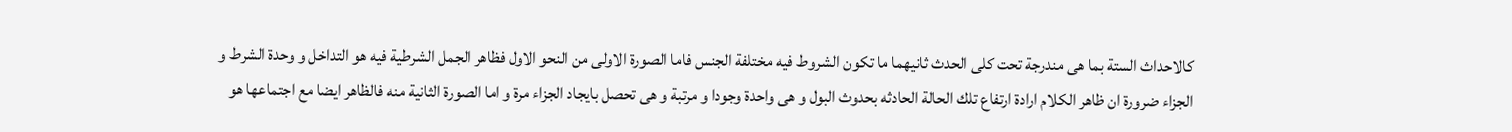كالاحداث الستة بما هى مندرجة تحت كلى الحدث ثانيهما ما تكون الشروط فيه مختلفة الجنس فاما الصورة الاولى من النحو الاول فظاهر الجمل الشرطية فيه هو التداخل و وحدة الشرط و الجزاء ضرورة ان ظاهر الكلام ارادة ارتفاع تلك الحالة الحادثه بحدوث البول و هى واحدة وجودا و مرتبة و هى تحصل بايجاد الجزاء مرة و اما الصورة الثانية منه فالظاهر ايضا مع اجتماعها هو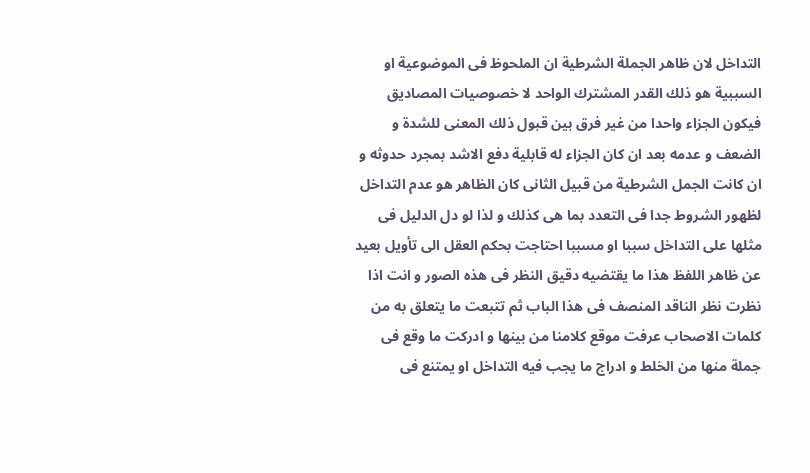التداخل لان ظاهر الجملة الشرطية ان الملحوظ فى الموضوعية او السببية هو ذلك القدر المشترك الواحد لا خصوصيات المصاديق فيكون الجزاء واحدا من غير فرق بين قبول ذلك المعنى للشدة و الضعف و عدمه بعد ان كان الجزاء له قابلية دفع الاشد بمجرد حدوثه و ان كانت الجمل الشرطية من قبيل الثانى كان الظاهر هو عدم التداخل لظهور الشروط جدا فى التعدد بما هى كذلك و لذا لو دل الدليل فى مثلها على التداخل سببا او مسببا احتاجت بحكم العقل الى تأويل بعيد عن ظاهر اللفظ هذا ما يقتضيه دقيق النظر فى هذه الصور و انت اذا نظرت نظر الناقد المنصف فى هذا الباب ثم تتبعت ما يتعلق به من كلمات الاصحاب عرفت موقع كلامنا من بينها و ادركت ما وقع فى جملة منها من الخلط و ادراج ما يجب فيه التداخل او يمتنع فى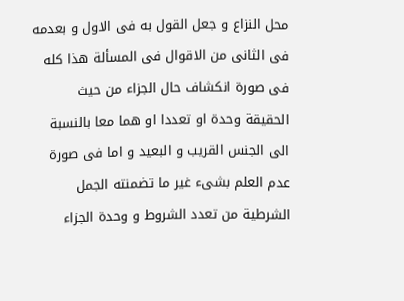محل النزاع و جعل القول به فى الاول و بعدمه فى الثانى من الاقوال فى المسألة هذا كله فى صورة انكشاف حال الجزاء من حيث الحقيقة وحدة او تعددا او هما معا بالنسبة الى الجنس القريب و البعيد و اما فى صورة عدم العلم بشىء غير ما تضمنته الجمل الشرطية من تعدد الشروط و وحدة الجزاء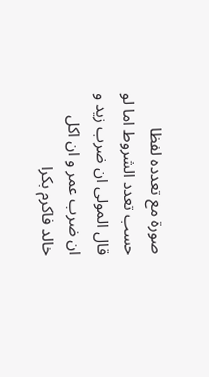صورة مع تعدده لفظا حسب تعدد الشروط اما لو قال المولى ان ضرب زيد و ان ضرب عمر و ان اكل خالد فاكرم بكرا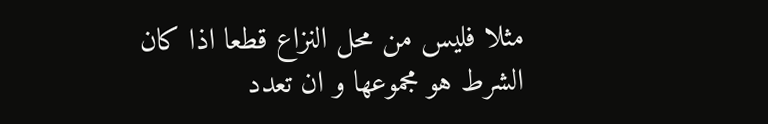مثلا فليس من محل النزاع قطعا اذا كان الشرط هو مجموعها و ان تعدد